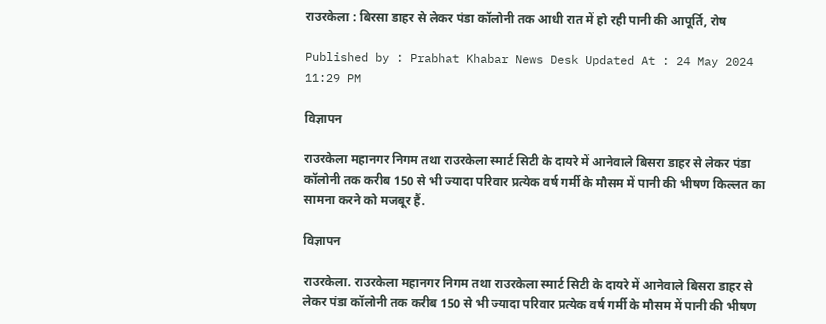राउरकेला : बिरसा डाहर से लेकर पंडा कॉलोनी तक आधी रात में हो रही पानी की आपूर्ति, रोष

Published by : Prabhat Khabar News Desk Updated At : 24 May 2024 11:29 PM

विज्ञापन

राउरकेला महानगर निगम तथा राउरकेला स्मार्ट सिटी के दायरे में आनेवाले बिसरा डाहर से लेकर पंडा कॉलोनी तक करीब 150 से भी ज्यादा परिवार प्रत्येक वर्ष गर्मी के मौसम में पानी की भीषण किल्लत का सामना करने को मजबूर हैं.

विज्ञापन

राउरकेला. राउरकेला महानगर निगम तथा राउरकेला स्मार्ट सिटी के दायरे में आनेवाले बिसरा डाहर से लेकर पंडा कॉलोनी तक करीब 150 से भी ज्यादा परिवार प्रत्येक वर्ष गर्मी के मौसम में पानी की भीषण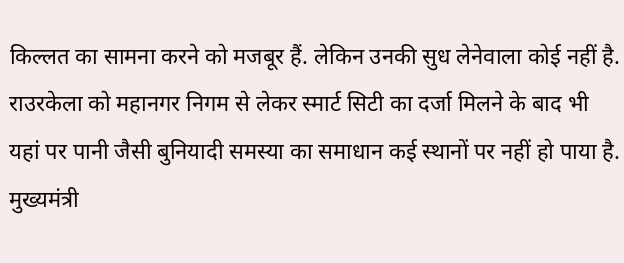किल्लत का सामना करने को मजबूर हैं. लेकिन उनकी सुध लेनेवाला कोई नहीं है. राउरकेला को महानगर निगम से लेकर स्मार्ट सिटी का दर्जा मिलने के बाद भी यहां पर पानी जैसी बुनियादी समस्या का समाधान कई स्थानों पर नहीं हो पाया है. मुख्यमंत्री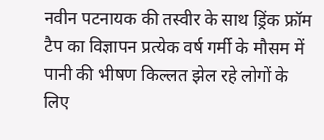नवीन पटनायक की तस्वीर के साथ ड्रिंक फ्रॉम टैप का विज्ञापन प्रत्येक वर्ष गर्मी के मौसम में पानी की भीषण किल्लत झेल रहे लोगों के लिए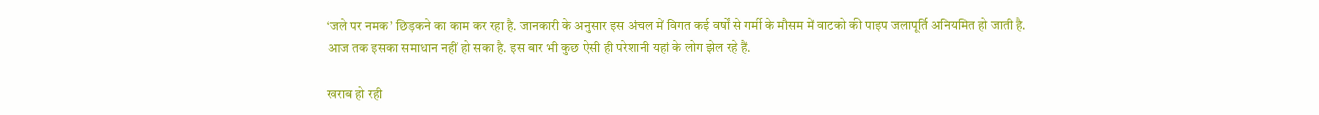‘जले पर नमक’ छिड़कने का काम कर रहा है. जानकारी के अनुसार इस अंचल में विगत कई वर्षों से गर्मी के मौसम में वाटको की पाइप जलापूर्ति अनियमित हो जाती है. आज तक इसका समाधान नहीं हो सका है. इस बार भी कुछ ऐसी ही परेशानी यहां के लोग झेल रहे हैं.

खराब हो रही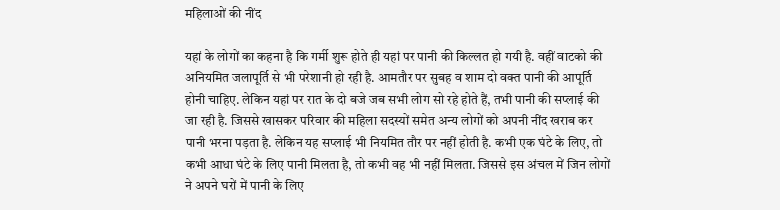महिलाओं की नींद

यहां के लोगों का कहना है कि गर्मी शुरू होते ही यहां पर पानी की किल्लत हो गयी है. वहीं वाटको की अनियमित जलापूर्ति से भी परेशानी हो रही है. आमतौर पर सुबह व शाम दो वक्त पानी की आपूर्ति होनी चाहिए. लेकिन यहां पर रात के दो बजे जब सभी लोग सो रहे होते हैं, तभी पानी की सप्लाई की जा रही है. जिससे खासकर परिवार की महिला सदस्यों समेत अन्य लोगों को अपनी नींद खराब कर पानी भरना पड़ता है. लेकिन यह सप्लाई भी नियमित तौर पर नहीं होती है. कभी एक घंटे के लिए, तो कभी आधा घंटे के लिए पानी मिलता है, तो कभी वह भी नहीं मिलता. जिससे इस अंचल में जिन लोगों ने अपने घरों में पानी के लिए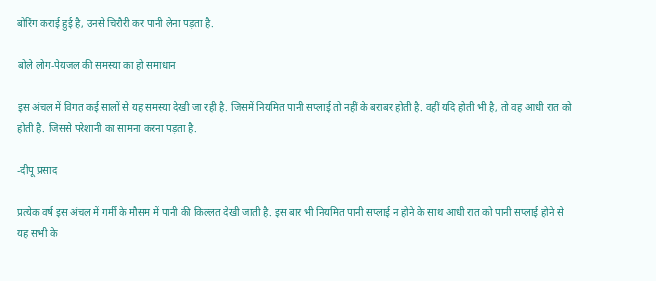बोरिंग कराई हुई है, उनसे चिरौरी कर पानी लेना पड़ता है.

बोले लोग-पेयजल की समस्या का हो समाधान

इस अंचल में विगत कई सालों से यह समस्या देखी जा रही है. जिसमें नियमित पानी सप्लाई तो नहीं के बराबर होती है. वहीं यदि होती भी है, तो वह आधी रात को होती है. जिससे परेशानी का सामना करना पड़ता है.

-दीपू प्रसाद

प्रत्येक वर्ष इस अंचल में गर्मी के मौसम में पानी की किल्लत देखी जाती है. इस बार भी नियमित पानी सप्लाई न होने के साथ आधी रात को पानी सप्लाई होने से यह सभी के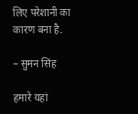लिए परेशानी का कारण बना है.

– सुमन सिंह

हमारे यहां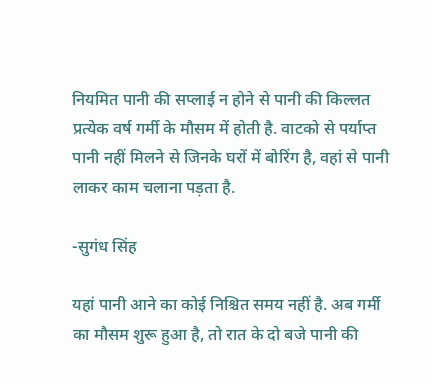नियमित पानी की सप्लाई न होने से पानी की किल्लत प्रत्येक वर्ष गर्मी के मौसम में होती है. वाटको से पर्याप्त पानी नहीं मिलने से जिनके घरों में बोरिंग है, वहां से पानी लाकर काम चलाना पड़ता है.

-सुगंध सिंह

यहां पानी आने का कोई निश्चित समय नहीं है. अब गर्मी का मौसम शुरू हुआ है, तो रात के दो बजे पानी की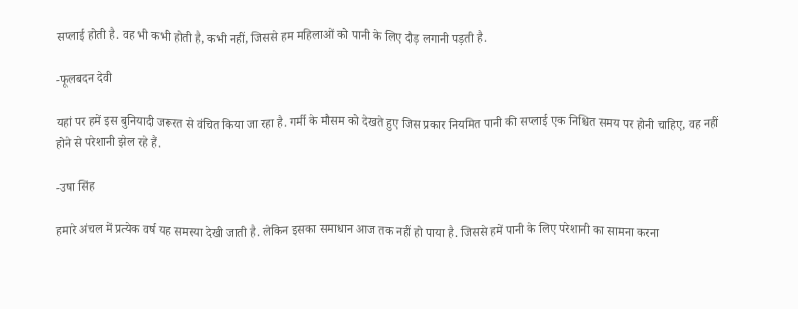सप्लाई होती है. वह भी कभी होती है, कभी नहीं, जिससे हम महिलाओं को पानी के लिए दौड़ लगानी पड़ती है.

-फूलबदन देवी

यहां पर हमें इस बुनियादी जरूरत से वंचित किया जा रहा है. गर्मी के मौसम को देखते हुए जिस प्रकार नियमित पानी की सप्लाई एक निश्चित समय पर होनी चाहिए, वह नहीं होने से परेशानी झेल रहे हैं.

-उषा सिंह

हमारे अंचल में प्रत्येक वर्ष यह समस्या देखी जाती है. लेकिन इसका समाधान आज तक नहीं हो पाया है. जिससे हमें पानी के लिए परेशानी का सामना करना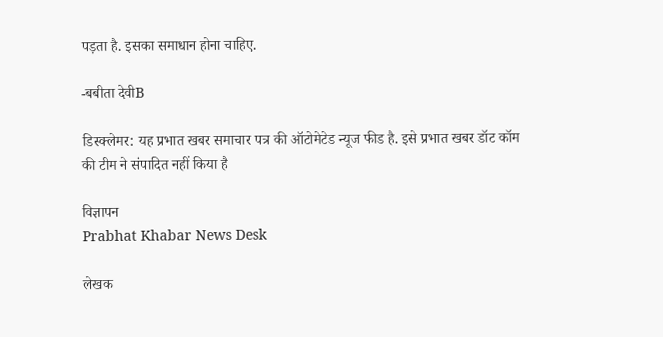पड़ता है. इसका समाधान होना चाहिए.

-बबीता देवीB

डिस्क्लेमर: यह प्रभात खबर समाचार पत्र की ऑटोमेटेड न्यूज फीड है. इसे प्रभात खबर डॉट कॉम की टीम ने संपादित नहीं किया है

विज्ञापन
Prabhat Khabar News Desk

लेखक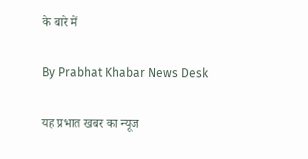के बारे में

By Prabhat Khabar News Desk

यह प्रभात खबर का न्यूज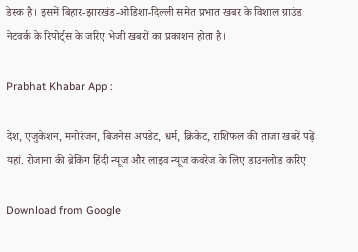डेस्क है। इसमें बिहार-झारखंड-ओडिशा-दिल्‍ली समेत प्रभात खबर के विशाल ग्राउंड नेटवर्क के रिपोर्ट्स के जरिए भेजी खबरों का प्रकाशन होता है।

Prabhat Khabar App :

देश, एजुकेशन, मनोरंजन, बिजनेस अपडेट, धर्म, क्रिकेट, राशिफल की ताजा खबरें पढ़ें यहां. रोजाना की ब्रेकिंग हिंदी न्यूज और लाइव न्यूज कवरेज के लिए डाउनलोड करिए

Download from Google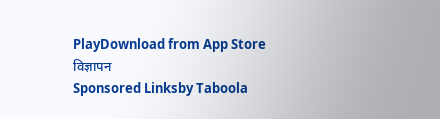PlayDownload from App Store
विज्ञापन
Sponsored Linksby Taboola